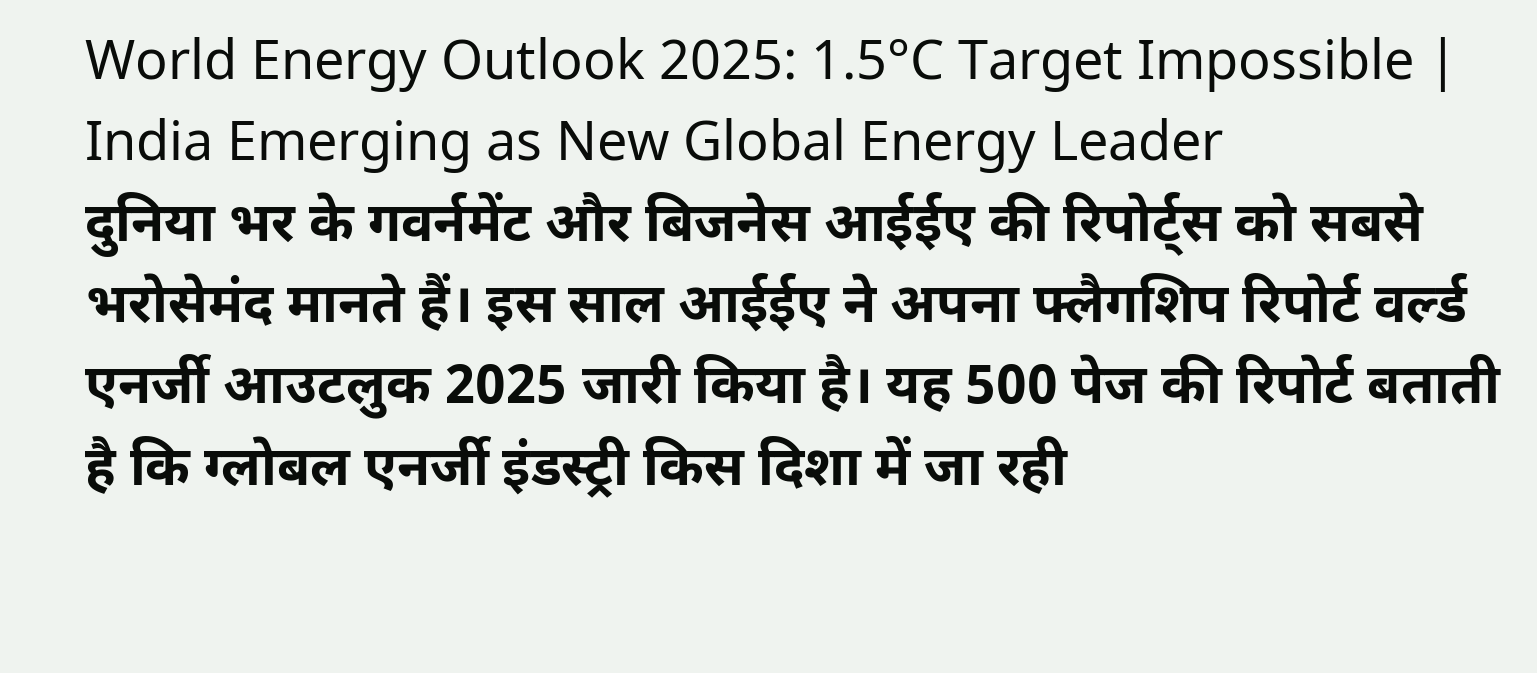World Energy Outlook 2025: 1.5°C Target Impossible | India Emerging as New Global Energy Leader
दुनिया भर के गवर्नमेंट और बिजनेस आईईए की रिपोर्ट्स को सबसे भरोसेमंद मानते हैं। इस साल आईईए ने अपना फ्लैगशिप रिपोर्ट वर्ल्ड एनर्जी आउटलुक 2025 जारी किया है। यह 500 पेज की रिपोर्ट बताती है कि ग्लोबल एनर्जी इंडस्ट्री किस दिशा में जा रही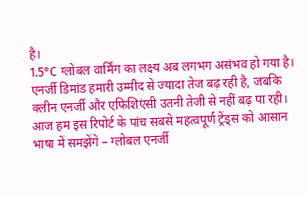है।
1.5°C ग्लोबल वार्मिंग का लक्ष्य अब लगभग असंभव हो गया है। एनर्जी डिमांड हमारी उम्मीद से ज्यादा तेज बढ़ रही है, जबकि क्लीन एनर्जी और एफिशिएंसी उतनी तेजी से नहीं बढ़ पा रही। आज हम इस रिपोर्ट के पांच सबसे महत्वपूर्ण ट्रेंड्स को आसान भाषा में समझेंगे – ग्लोबल एनर्जी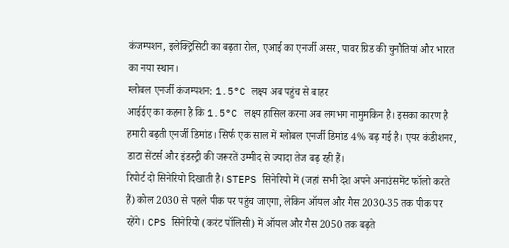कंजम्पशन, इलेक्ट्रिसिटी का बढ़ता रोल, एआई का एनर्जी असर, पावर ग्रिड की चुनौतियां और भारत का नया स्थान।
ग्लोबल एनर्जी कंजम्पशन: 1.5°C लक्ष्य अब पहुंच से बाहर
आईईए का कहना है कि 1.5°C लक्ष्य हासिल करना अब लगभग नामुमकिन है। इसका कारण है हमारी बढ़ती एनर्जी डिमांड। सिर्फ एक साल में ग्लोबल एनर्जी डिमांड 4% बढ़ गई है। एयर कंडीशनर, डाटा सेंटर्स और इंडस्ट्री की जरूरतें उम्मीद से ज्यादा तेज बढ़ रही हैं।
रिपोर्ट दो सिनेरियो दिखाती है। STEPS सिनेरियो में (जहां सभी देश अपने अनाउंसमेंट फॉलो करते हैं) कोल 2030 से पहले पीक पर पहुंच जाएगा, लेकिन ऑयल और गैस 2030-35 तक पीक पर रहेंगे। CPS सिनेरियो (करंट पॉलिसी) में ऑयल और गैस 2050 तक बढ़ते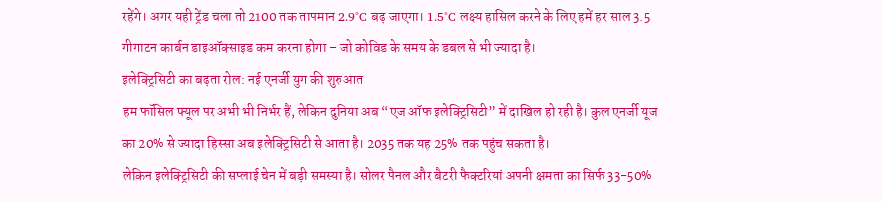रहेंगे। अगर यही ट्रेंड चला तो 2100 तक तापमान 2.9°C बढ़ जाएगा। 1.5°C लक्ष्य हासिल करने के लिए हमें हर साल 3.5 गीगाटन कार्बन डाइऑक्साइड कम करना होगा – जो कोविड के समय के डबल से भी ज्यादा है।
इलेक्ट्रिसिटी का बढ़ता रोल: नई एनर्जी युग की शुरुआत
हम फॉसिल फ्यूल पर अभी भी निर्भर हैं, लेकिन दुनिया अब “एज ऑफ इलेक्ट्रिसिटी” में दाखिल हो रही है। कुल एनर्जी यूज का 20% से ज्यादा हिस्सा अब इलेक्ट्रिसिटी से आता है। 2035 तक यह 25% तक पहुंच सकता है।
लेकिन इलेक्ट्रिसिटी की सप्लाई चेन में बड़ी समस्या है। सोलर पैनल और बैटरी फैक्टरियां अपनी क्षमता का सिर्फ 33-50%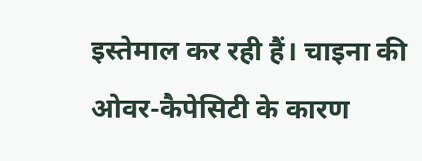इस्तेमाल कर रही हैं। चाइना की ओवर-कैपेसिटी के कारण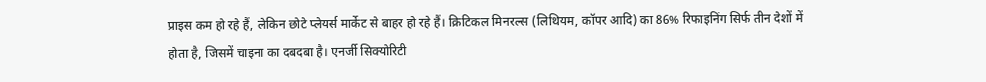प्राइस कम हो रहे हैं, लेकिन छोटे प्लेयर्स मार्केट से बाहर हो रहे हैं। क्रिटिकल मिनरल्स (लिथियम, कॉपर आदि) का 86% रिफाइनिंग सिर्फ तीन देशों में होता है, जिसमें चाइना का दबदबा है। एनर्जी सिक्योरिटी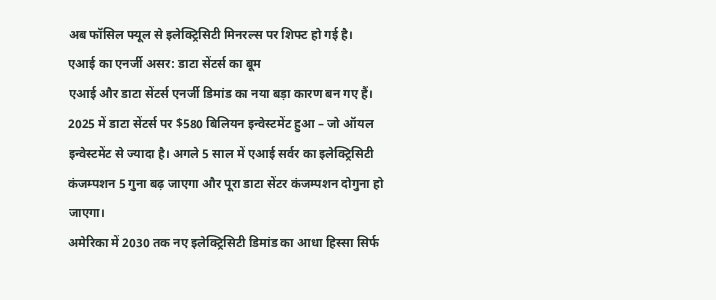अब फॉसिल फ्यूल से इलेक्ट्रिसिटी मिनरल्स पर शिफ्ट हो गई है।
एआई का एनर्जी असर: डाटा सेंटर्स का बूम
एआई और डाटा सेंटर्स एनर्जी डिमांड का नया बड़ा कारण बन गए हैं। 2025 में डाटा सेंटर्स पर $580 बिलियन इन्वेस्टमेंट हुआ – जो ऑयल इन्वेस्टमेंट से ज्यादा है। अगले 5 साल में एआई सर्वर का इलेक्ट्रिसिटी कंजम्पशन 5 गुना बढ़ जाएगा और पूरा डाटा सेंटर कंजम्पशन दोगुना हो जाएगा।
अमेरिका में 2030 तक नए इलेक्ट्रिसिटी डिमांड का आधा हिस्सा सिर्फ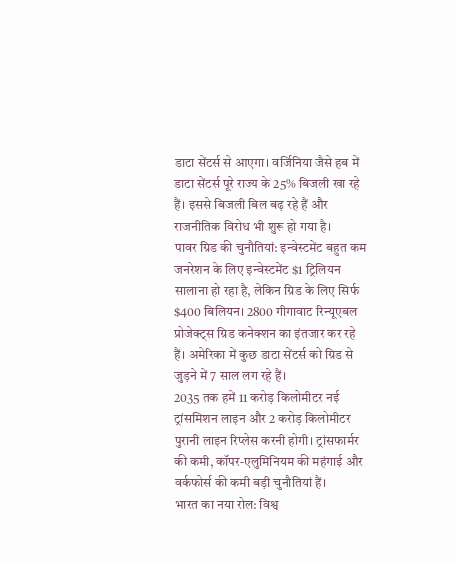डाटा सेंटर्स से आएगा। वर्जिनिया जैसे हब में डाटा सेंटर्स पूरे राज्य के 25% बिजली खा रहे हैं। इससे बिजली बिल बढ़ रहे हैं और राजनीतिक विरोध भी शुरू हो गया है।
पावर ग्रिड की चुनौतियां: इन्वेस्टमेंट बहुत कम
जनरेशन के लिए इन्वेस्टमेंट $1 ट्रिलियन सालाना हो रहा है, लेकिन ग्रिड के लिए सिर्फ $400 बिलियन। 2800 गीगावाट रिन्यूएबल प्रोजेक्ट्स ग्रिड कनेक्शन का इंतजार कर रहे हैं। अमेरिका में कुछ डाटा सेंटर्स को ग्रिड से जुड़ने में 7 साल लग रहे हैं।
2035 तक हमें 11 करोड़ किलोमीटर नई ट्रांसमिशन लाइन और 2 करोड़ किलोमीटर पुरानी लाइन रिप्लेस करनी होगी। ट्रांसफार्मर की कमी, कॉपर-एलुमिनियम की महंगाई और वर्कफोर्स की कमी बड़ी चुनौतियां हैं।
भारत का नया रोल: विश्व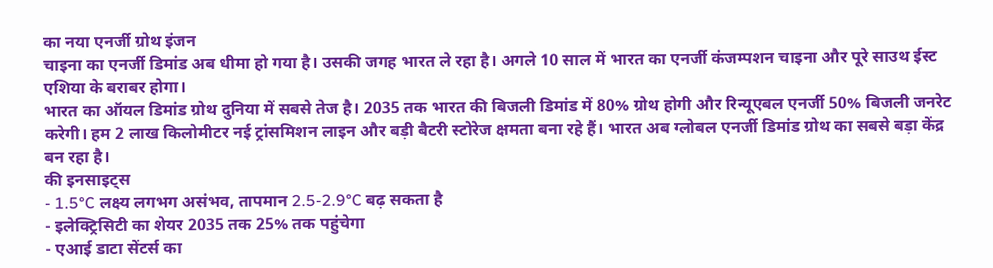का नया एनर्जी ग्रोथ इंजन
चाइना का एनर्जी डिमांड अब धीमा हो गया है। उसकी जगह भारत ले रहा है। अगले 10 साल में भारत का एनर्जी कंजम्पशन चाइना और पूरे साउथ ईस्ट एशिया के बराबर होगा।
भारत का ऑयल डिमांड ग्रोथ दुनिया में सबसे तेज है। 2035 तक भारत की बिजली डिमांड में 80% ग्रोथ होगी और रिन्यूएबल एनर्जी 50% बिजली जनरेट करेगी। हम 2 लाख किलोमीटर नई ट्रांसमिशन लाइन और बड़ी बैटरी स्टोरेज क्षमता बना रहे हैं। भारत अब ग्लोबल एनर्जी डिमांड ग्रोथ का सबसे बड़ा केंद्र बन रहा है।
की इनसाइट्स
- 1.5°C लक्ष्य लगभग असंभव, तापमान 2.5-2.9°C बढ़ सकता है
- इलेक्ट्रिसिटी का शेयर 2035 तक 25% तक पहुंचेगा
- एआई डाटा सेंटर्स का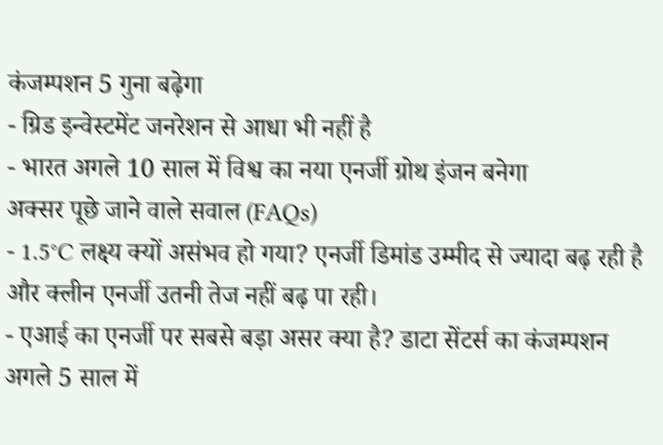कंजम्पशन 5 गुना बढ़ेगा
- ग्रिड इन्वेस्टमेंट जनरेशन से आधा भी नहीं है
- भारत अगले 10 साल में विश्व का नया एनर्जी ग्रोथ इंजन बनेगा
अक्सर पूछे जाने वाले सवाल (FAQs)
- 1.5°C लक्ष्य क्यों असंभव हो गया? एनर्जी डिमांड उम्मीद से ज्यादा बढ़ रही है और क्लीन एनर्जी उतनी तेज नहीं बढ़ पा रही।
- एआई का एनर्जी पर सबसे बड़ा असर क्या है? डाटा सेंटर्स का कंजम्पशन अगले 5 साल में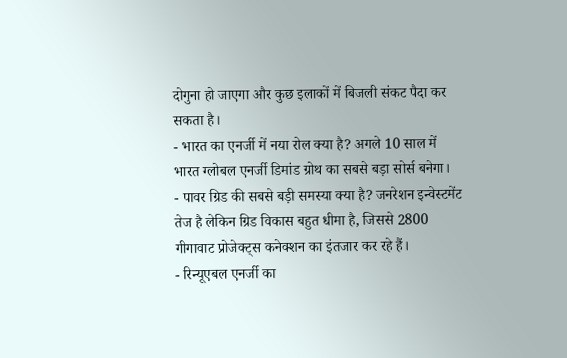दोगुना हो जाएगा और कुछ इलाकों में बिजली संकट पैदा कर सकता है।
- भारत का एनर्जी में नया रोल क्या है? अगले 10 साल में भारत ग्लोबल एनर्जी डिमांड ग्रोथ का सबसे बड़ा सोर्स बनेगा।
- पावर ग्रिड की सबसे बड़ी समस्या क्या है? जनरेशन इन्वेस्टमेंट तेज है लेकिन ग्रिड विकास बहुत धीमा है, जिससे 2800 गीगावाट प्रोजेक्ट्स कनेक्शन का इंतजार कर रहे हैं।
- रिन्यूएबल एनर्जी का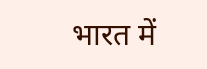भारत में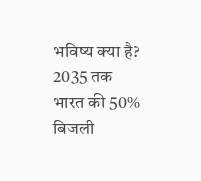भविष्य क्या है? 2035 तक भारत की 50% बिजली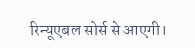रिन्यूएबल सोर्स से आएगी।